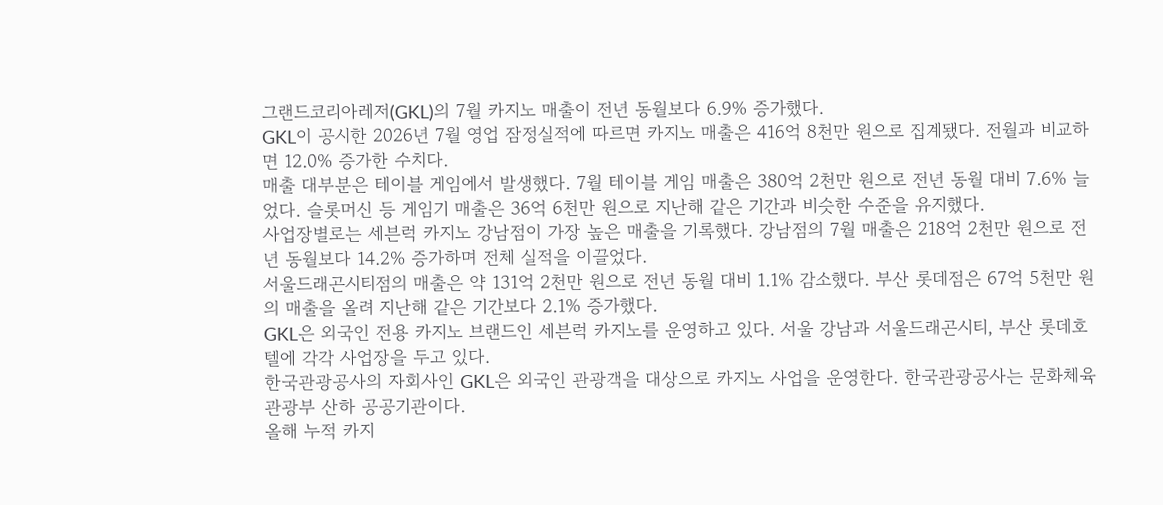그랜드코리아레저(GKL)의 7월 카지노 매출이 전년 동월보다 6.9% 증가했다.
GKL이 공시한 2026년 7월 영업 잠정실적에 따르면 카지노 매출은 416억 8천만 원으로 집계됐다. 전월과 비교하면 12.0% 증가한 수치다.
매출 대부분은 테이블 게임에서 발생했다. 7월 테이블 게임 매출은 380억 2천만 원으로 전년 동월 대비 7.6% 늘었다. 슬롯머신 등 게임기 매출은 36억 6천만 원으로 지난해 같은 기간과 비슷한 수준을 유지했다.
사업장별로는 세븐럭 카지노 강남점이 가장 높은 매출을 기록했다. 강남점의 7월 매출은 218억 2천만 원으로 전년 동월보다 14.2% 증가하며 전체 실적을 이끌었다.
서울드래곤시티점의 매출은 약 131억 2천만 원으로 전년 동월 대비 1.1% 감소했다. 부산 롯데점은 67억 5천만 원의 매출을 올려 지난해 같은 기간보다 2.1% 증가했다.
GKL은 외국인 전용 카지노 브랜드인 세븐럭 카지노를 운영하고 있다. 서울 강남과 서울드래곤시티, 부산 롯데호텔에 각각 사업장을 두고 있다.
한국관광공사의 자회사인 GKL은 외국인 관광객을 대상으로 카지노 사업을 운영한다. 한국관광공사는 문화체육관광부 산하 공공기관이다.
올해 누적 카지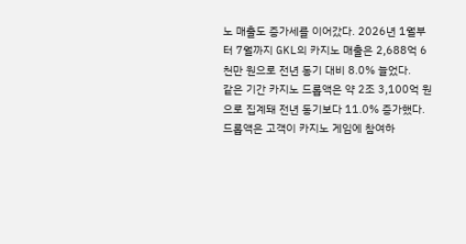노 매출도 증가세를 이어갔다. 2026년 1월부터 7월까지 GKL의 카지노 매출은 2,688억 6천만 원으로 전년 동기 대비 8.0% 늘었다.
같은 기간 카지노 드롭액은 약 2조 3,100억 원으로 집계돼 전년 동기보다 11.0% 증가했다. 드롭액은 고객이 카지노 게임에 참여하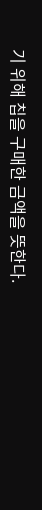기 위해 칩을 구매한 금액을 뜻한다.